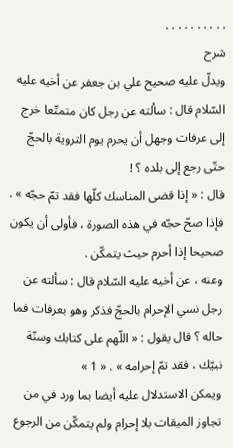. . . . . . . . . .
شرح
ويدلّ عليه صحيح علي بن جعفر عن أخيه عليه السّلام قال : سألته عن رجل كان متمتّعا خرج إلى عرفات وجهل أن يحرم يوم التروية بالحجّ حتّى رجع إلى بلده ؟ !
قال : « إذا قضى المناسك كلّها فقد تمّ حجّه » .
فإذا صحّ حجّه في هذه الصورة ، فأولى أن يكون صحيحا إذا أحرم حيث يتمكّن .
وعنه ، عن أخيه عليه السّلام قال : سألته عن رجل نسي الإحرام بالحجّ فذكر وهو بعرفات فما حاله ؟ قال يقول : « اللّهم على كتابك وسنّة نبيّك ، فقد تمّ إحرامه » . « 1 »
ويمكن الاستدلال عليه أيضا بما ورد في من تجاوز الميقات بلا إحرام ولم يتمكّن من الرجوع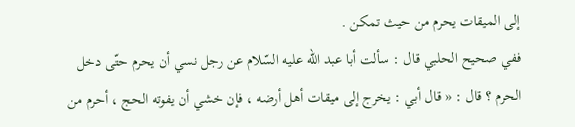إلى الميقات يحرم من حيث تمكن .
ففي صحيح الحلبي قال : سألت أبا عبد اللّه عليه السّلام عن رجل نسي أن يحرم حتّى دخل الحرم ؟ قال : « قال أبي : يخرج إلى ميقات أهل أرضه ، فإن خشي أن يفوته الحج ، أحرم من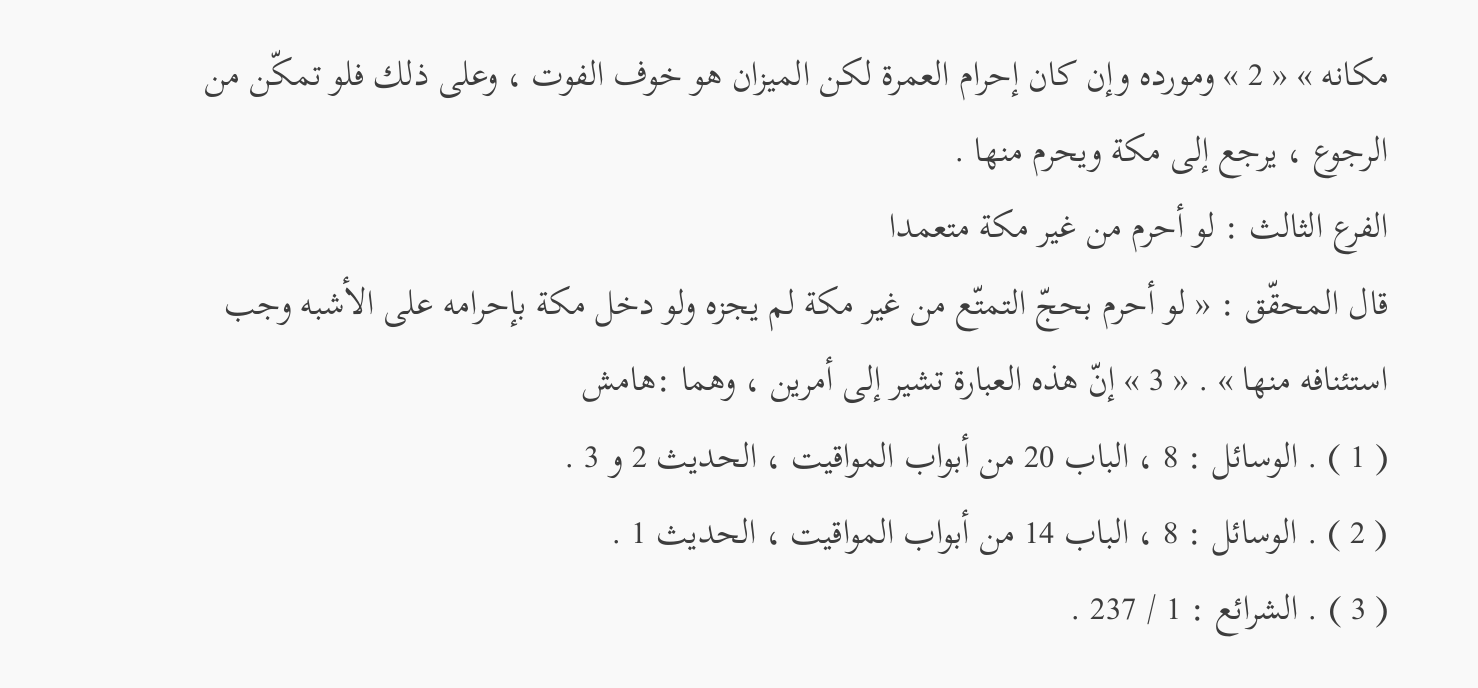مكانه » « 2 » ومورده وإن كان إحرام العمرة لكن الميزان هو خوف الفوت ، وعلى ذلك فلو تمكّن من الرجوع ، يرجع إلى مكة ويحرم منها .
الفرع الثالث : لو أحرم من غير مكة متعمدا
قال المحقّق : « لو أحرم بحجّ التمتّع من غير مكة لم يجزه ولو دخل مكة بإحرامه على الأشبه وجب استئنافه منها » . « 3 » إنّ هذه العبارة تشير إلى أمرين ، وهما :هامش
( 1 ) . الوسائل : 8 ، الباب 20 من أبواب المواقيت ، الحديث 2 و 3 .
( 2 ) . الوسائل : 8 ، الباب 14 من أبواب المواقيت ، الحديث 1 .
( 3 ) . الشرائع : 1 / 237 .